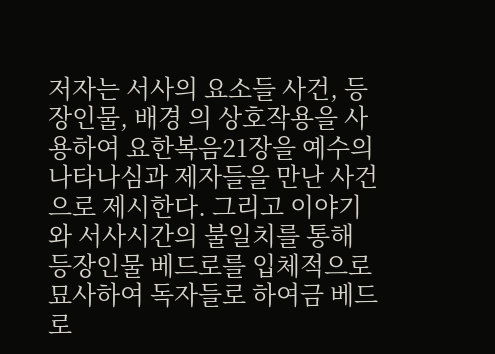저자는 서사의 요소들 사건, 등장인물, 배경 의 상호작용을 사용하여 요한복음21장을 예수의 나타나심과 제자들을 만난 사건으로 제시한다. 그리고 이야기와 서사시간의 불일치를 통해 등장인물 베드로를 입체적으로 묘사하여 독자들로 하여금 베드로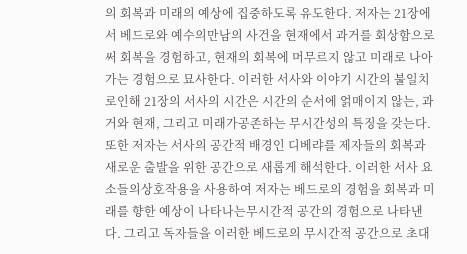의 회복과 미래의 예상에 집중하도록 유도한다. 저자는 21장에서 베드로와 예수의만남의 사건을 현재에서 과거를 회상함으로써 회복을 경험하고, 현재의 회복에 머무르지 않고 미래로 나아가는 경험으로 묘사한다. 이러한 서사와 이야기 시간의 불일치로인해 21장의 서사의 시간은 시간의 순서에 얽매이지 않는, 과거와 현재, 그리고 미래가공존하는 무시간성의 특징을 갖는다. 또한 저자는 서사의 공간적 배경인 디베랴를 제자들의 회복과 새로운 출발을 위한 공간으로 새롭게 해석한다. 이러한 서사 요소들의상호작용을 사용하여 저자는 베드로의 경험을 회복과 미래를 향한 예상이 나타나는무시간적 공간의 경험으로 나타낸다. 그리고 독자들을 이러한 베드로의 무시간적 공간으로 초대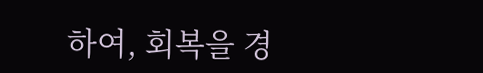하여, 회복을 경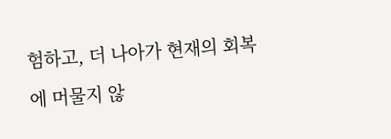험하고, 더 나아가 현재의 회복에 머물지 않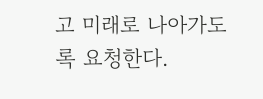고 미래로 나아가도록 요청한다.